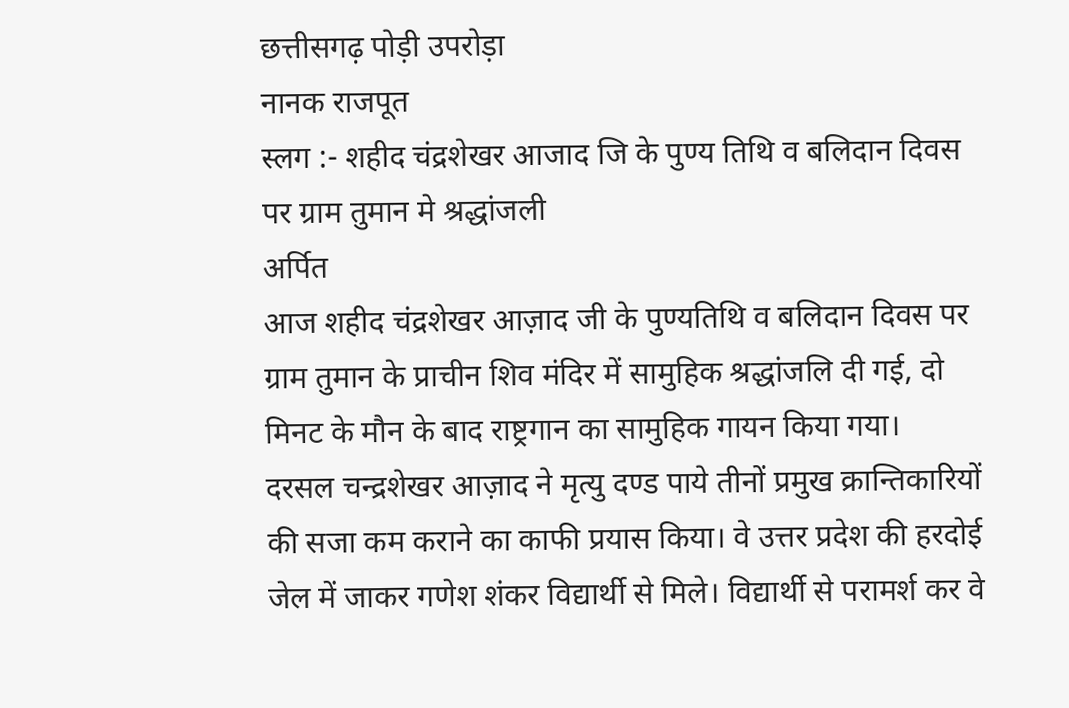छत्तीसगढ़ पोड़ी उपरोड़ा
नानक राजपूत
स्लग :- शहीद चंद्रशेखर आजाद जि के पुण्य तिथि व बलिदान दिवस पर ग्राम तुमान मे श्रद्धांजली
अर्पित
आज शहीद चंद्रशेखर आज़ाद जी के पुण्यतिथि व बलिदान दिवस पर ग्राम तुमान के प्राचीन शिव मंदिर में सामुहिक श्रद्धांजलि दी गई, दो मिनट के मौन के बाद राष्ट्रगान का सामुहिक गायन किया गया।
दरसल चन्द्रशेखर आज़ाद ने मृत्यु दण्ड पाये तीनों प्रमुख क्रान्तिकारियों की सजा कम कराने का काफी प्रयास किया। वे उत्तर प्रदेश की हरदोई जेल में जाकर गणेश शंकर विद्यार्थी से मिले। विद्यार्थी से परामर्श कर वे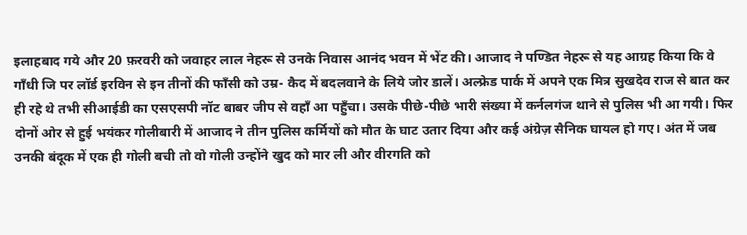इलाहबाद गये और 20 फ़रवरी को जवाहर लाल नेहरू से उनके निवास आनंद भवन में भेंट की। आजाद ने पण्डित नेहरू से यह आग्रह किया कि वे गाँधी जि पर लॉर्ड इरविन से इन तीनों की फाँसी को उम्र- कैद में बदलवाने के लिये जोर डालें। अल्फ्रेड पार्क में अपने एक मित्र सुखदेव राज से बात कर ही रहे थे तभी सीआईडी का एसएसपी नॉट बाबर जीप से वहाँ आ पहुँचा। उसके पीछे-पीछे भारी संख्या में कर्नलगंज थाने से पुलिस भी आ गयी। फिर दोनों ओर से हुई भयंकर गोलीबारी में आजाद ने तीन पुलिस कर्मियों को मौत के घाट उतार दिया और कई अंग्रेज़ सैनिक घायल हो गए। अंत में जब उनकी बंदूक में एक ही गोली बची तो वो गोली उन्होंने खुद को मार ली और वीरगति को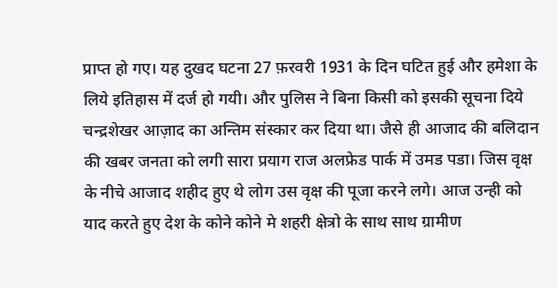प्राप्त हो गए। यह दुखद घटना 27 फ़रवरी 1931 के दिन घटित हुई और हमेशा के लिये इतिहास में दर्ज हो गयी। और पुलिस ने बिना किसी को इसकी सूचना दिये चन्द्रशेखर आज़ाद का अन्तिम संस्कार कर दिया था। जैसे ही आजाद की बलिदान की खबर जनता को लगी सारा प्रयाग राज अलफ्रेड पार्क में उमड पडा। जिस वृक्ष के नीचे आजाद शहीद हुए थे लोग उस वृक्ष की पूजा करने लगे। आज उन्ही को याद करते हुए देश के कोने कोने मे शहरी क्षेत्रो के साथ साथ ग्रामीण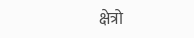क्षेत्रो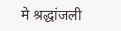मे श्रद्धांजली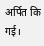अर्पित कि गई।